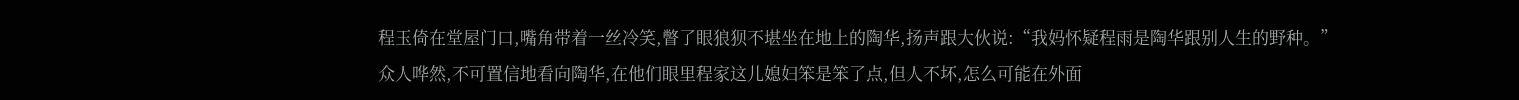程玉倚在堂屋门口,嘴角带着一丝冷笑,瞥了眼狼狈不堪坐在地上的陶华,扬声跟大伙说:“我妈怀疑程雨是陶华跟别人生的野种。”
众人哗然,不可置信地看向陶华,在他们眼里程家这儿媳妇笨是笨了点,但人不坏,怎么可能在外面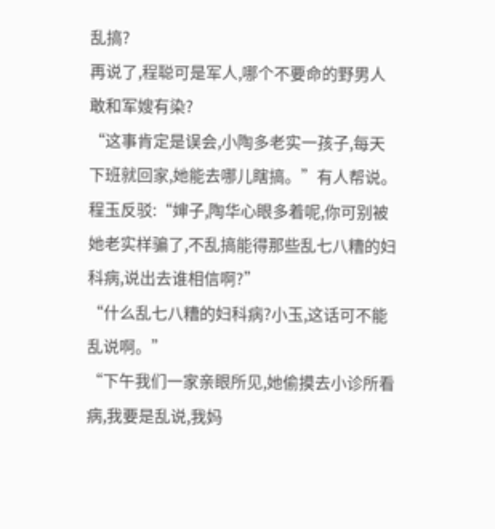乱搞?
再说了,程聪可是军人,哪个不要命的野男人敢和军嫂有染?
“这事肯定是误会,小陶多老实一孩子,每天下班就回家,她能去哪儿瞎搞。”有人帮说。
程玉反驳:“婶子,陶华心眼多着呢,你可别被她老实样骗了,不乱搞能得那些乱七八糟的妇科病,说出去谁相信啊?”
“什么乱七八糟的妇科病?小玉,这话可不能乱说啊。”
“下午我们一家亲眼所见,她偷摸去小诊所看病,我要是乱说,我妈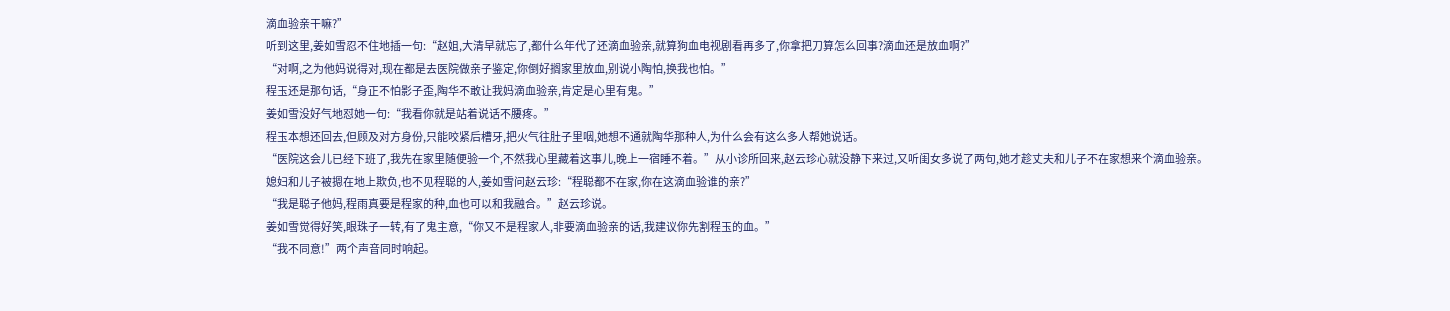滴血验亲干嘛?”
听到这里,姜如雪忍不住地插一句:“赵姐,大清早就忘了,都什么年代了还滴血验亲,就算狗血电视剧看再多了,你拿把刀算怎么回事?滴血还是放血啊?”
“对啊,之为他妈说得对,现在都是去医院做亲子鉴定,你倒好搁家里放血,别说小陶怕,换我也怕。”
程玉还是那句话,“身正不怕影子歪,陶华不敢让我妈滴血验亲,肯定是心里有鬼。”
姜如雪没好气地怼她一句:“我看你就是站着说话不腰疼。”
程玉本想还回去,但顾及对方身份,只能咬紧后槽牙,把火气往肚子里咽,她想不通就陶华那种人,为什么会有这么多人帮她说话。
“医院这会儿已经下班了,我先在家里随便验一个,不然我心里藏着这事儿,晚上一宿睡不着。”从小诊所回来,赵云珍心就没静下来过,又听闺女多说了两句,她才趁丈夫和儿子不在家想来个滴血验亲。
媳妇和儿子被摁在地上欺负,也不见程聪的人,姜如雪问赵云珍:“程聪都不在家,你在这滴血验谁的亲?”
“我是聪子他妈,程雨真要是程家的种,血也可以和我融合。”赵云珍说。
姜如雪觉得好笑,眼珠子一转,有了鬼主意,“你又不是程家人,非要滴血验亲的话,我建议你先割程玉的血。”
“我不同意!”两个声音同时响起。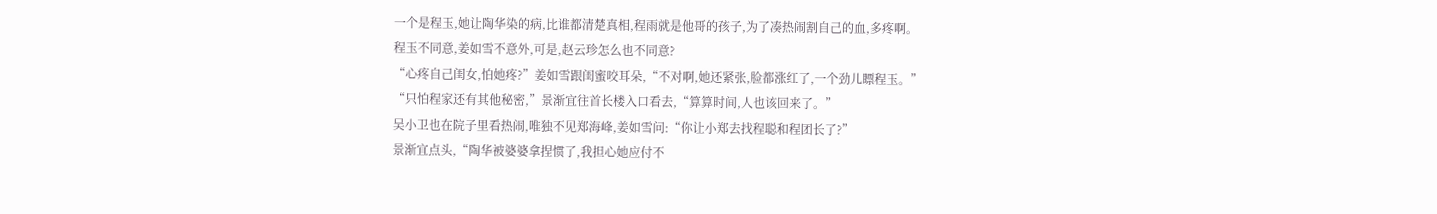一个是程玉,她让陶华染的病,比谁都清楚真相,程雨就是他哥的孩子,为了凑热闹割自己的血,多疼啊。
程玉不同意,姜如雪不意外,可是,赵云珍怎么也不同意?
“心疼自己闺女,怕她疼?”姜如雪跟闺蜜咬耳朵,“不对啊,她还紧张,脸都涨红了,一个劲儿瞟程玉。”
“只怕程家还有其他秘密,”景渐宜往首长楼入口看去,“算算时间,人也该回来了。”
吴小卫也在院子里看热闹,唯独不见郑海峰,姜如雪问:“你让小郑去找程聪和程团长了?”
景渐宜点头,“陶华被婆婆拿捏惯了,我担心她应付不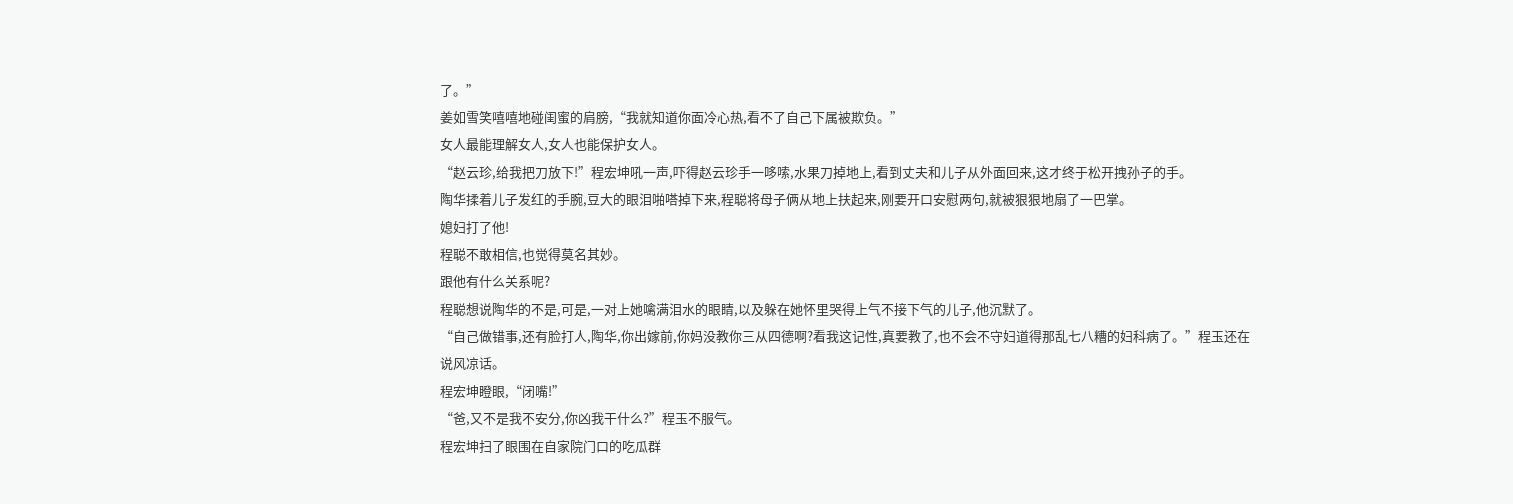了。”
姜如雪笑嘻嘻地碰闺蜜的肩膀,“我就知道你面冷心热,看不了自己下属被欺负。”
女人最能理解女人,女人也能保护女人。
“赵云珍,给我把刀放下!”程宏坤吼一声,吓得赵云珍手一哆嗦,水果刀掉地上,看到丈夫和儿子从外面回来,这才终于松开拽孙子的手。
陶华揉着儿子发红的手腕,豆大的眼泪啪嗒掉下来,程聪将母子俩从地上扶起来,刚要开口安慰两句,就被狠狠地扇了一巴掌。
媳妇打了他!
程聪不敢相信,也觉得莫名其妙。
跟他有什么关系呢?
程聪想说陶华的不是,可是,一对上她噙满泪水的眼睛,以及躲在她怀里哭得上气不接下气的儿子,他沉默了。
“自己做错事,还有脸打人,陶华,你出嫁前,你妈没教你三从四德啊?看我这记性,真要教了,也不会不守妇道得那乱七八糟的妇科病了。”程玉还在说风凉话。
程宏坤瞪眼,“闭嘴!”
“爸,又不是我不安分,你凶我干什么?”程玉不服气。
程宏坤扫了眼围在自家院门口的吃瓜群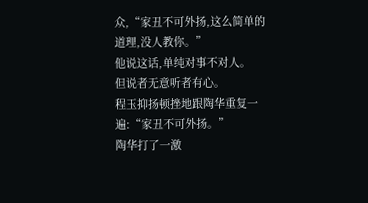众,“家丑不可外扬,这么简单的道理,没人教你。”
他说这话,单纯对事不对人。
但说者无意听者有心。
程玉抑扬顿挫地跟陶华重复一遍:“家丑不可外扬。”
陶华打了一激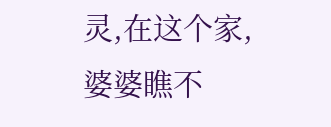灵,在这个家,婆婆瞧不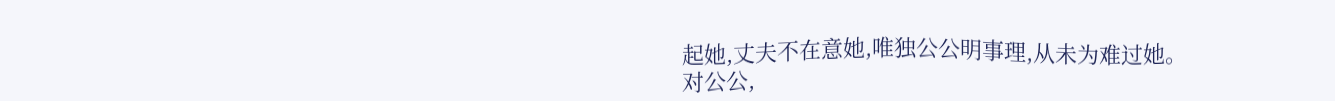起她,丈夫不在意她,唯独公公明事理,从未为难过她。
对公公,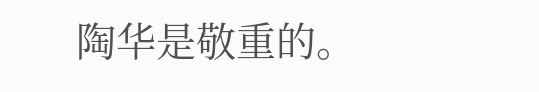陶华是敬重的。